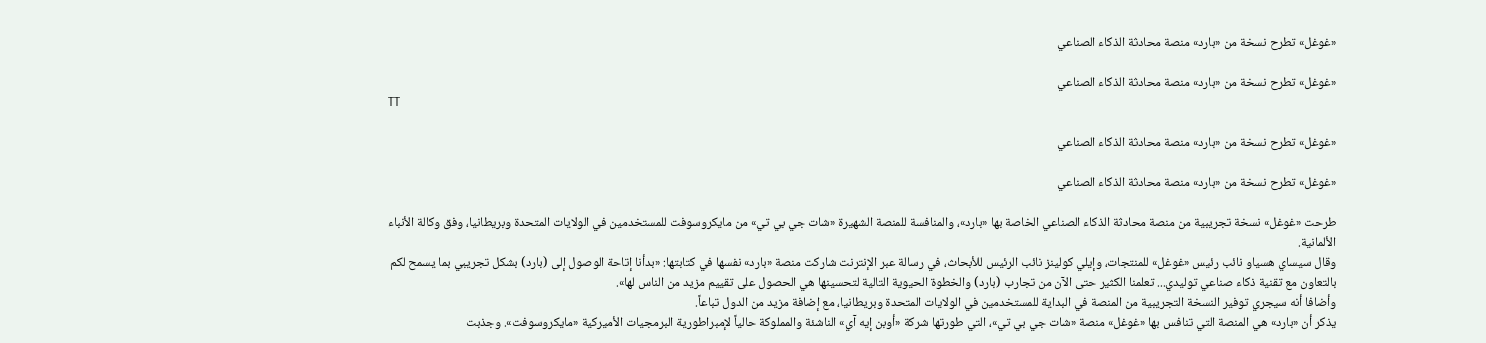«غوغل» تطرح نسخة من «بارد» منصة محادثة الذكاء الصناعي

«غوغل» تطرح نسخة من «بارد» منصة محادثة الذكاء الصناعي
TT

«غوغل» تطرح نسخة من «بارد» منصة محادثة الذكاء الصناعي

«غوغل» تطرح نسخة من «بارد» منصة محادثة الذكاء الصناعي

طرحت «غوغل» نسخة تجريبية من منصة محادثة الذكاء الصناعي الخاصة بها «بارد»، والمنافسة للمنصة الشهيرة «شات جي بي تي» من مايكروسوفت للمستخدمين في الولايات المتحدة وبريطانيا، وفق وكالة الأنباء الألمانية.
وقال سيساي هسياو نائب رئيس «غوغل» للمنتجات، وإيلي كولينز نائب الرئيس للأبحاث، في رسالة عبر الإنترنت شاركت منصة «بارد» نفسها في كتابتها: «بدأنا إتاحة الوصول إلى (بارد) بشكل تجريبي بما يسمح لكم بالتعاون مع تقنية ذكاء صناعي توليدي... تعلمنا الكثير حتى الآن من تجارب (بارد) والخطوة الحيوية التالية لتحسينها هي الحصول على تقييم مزيد من الناس لها».
وأضافا أنه سيجري توفير النسخة التجريبية من المنصة في البداية للمستخدمين في الولايات المتحدة وبريطانيا، مع إضافة مزيد من الدول تباعاً.
يذكر أن «بارد» هي المنصة التي تنافس بها «غوغل» منصة «شات جي بي تي»، التي طورتها شركة «أوبن إيه آي» الناشئة والمملوكة حالياً لإمبراطورية البرمجيات الأميركية «مايكروسوفت». وجذبت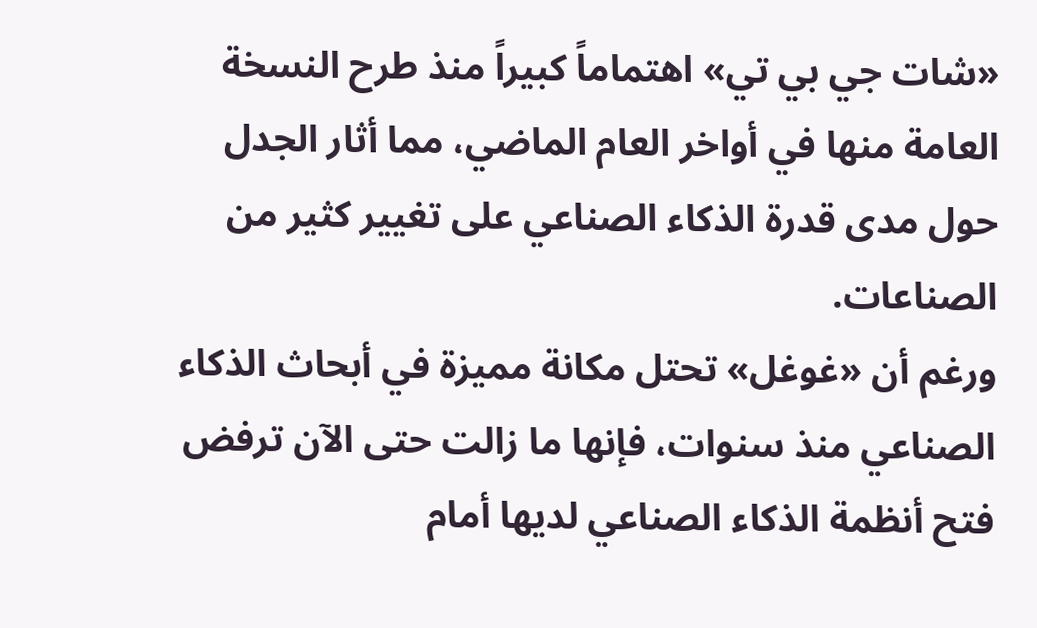«شات جي بي تي» اهتماماً كبيراً منذ طرح النسخة العامة منها في أواخر العام الماضي، مما أثار الجدل حول مدى قدرة الذكاء الصناعي على تغيير كثير من الصناعات.
ورغم أن «غوغل» تحتل مكانة مميزة في أبحاث الذكاء الصناعي منذ سنوات، فإنها ما زالت حتى الآن ترفض فتح أنظمة الذكاء الصناعي لديها أمام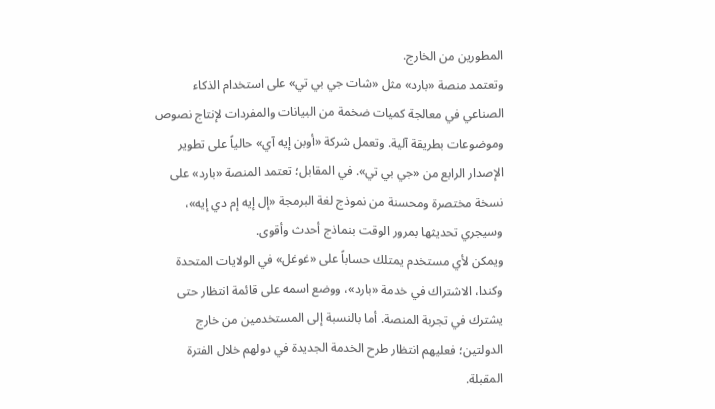المطورين من الخارج.
وتعتمد منصة «بارد» مثل «شات جي بي تي» على استخدام الذكاء الصناعي في معالجة كميات ضخمة من البيانات والمفردات لإنتاج نصوص وموضوعات بطريقة آلية. وتعمل شركة «أوبن إيه آي» حالياً على تطوير الإصدار الرابع من «جي بي تي». في المقابل؛ تعتمد المنصة «بارد» على نسخة مختصرة ومحسنة من نموذج لغة البرمجة «إل إيه إم دي إيه»، وسيجري تحديثها بمرور الوقت بنماذج أحدث وأقوى.
ويمكن لأي مستخدم يمتلك حساباً على «غوغل» في الولايات المتحدة وكندا، الاشتراك في خدمة «بارد»، ووضع اسمه على قائمة انتظار حتى يشترك في تجربة المنصة. أما بالنسبة إلى المستخدمين من خارج الدولتين؛ فعليهم انتظار طرح الخدمة الجديدة في دولهم خلال الفترة المقبلة.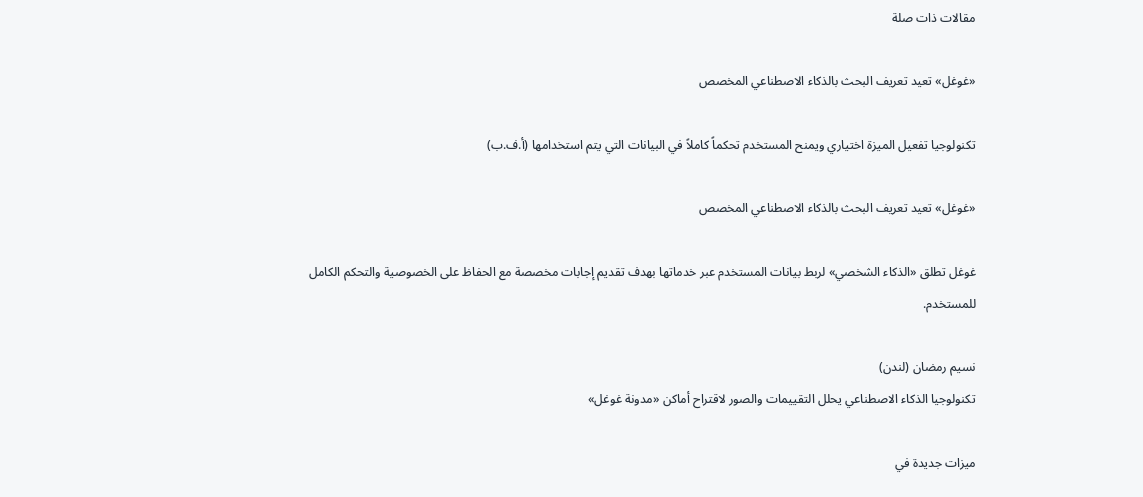مقالات ذات صلة

«غوغل» تعيد تعريف البحث بالذكاء الاصطناعي المخصص

تكنولوجيا تفعيل الميزة اختياري ويمنح المستخدم تحكماً كاملاً في البيانات التي يتم استخدامها (أ.ف.ب)

«غوغل» تعيد تعريف البحث بالذكاء الاصطناعي المخصص

غوغل تطلق «الذكاء الشخصي» لربط بيانات المستخدم عبر خدماتها بهدف تقديم إجابات مخصصة مع الحفاظ على الخصوصية والتحكم الكامل للمستخدم.

نسيم رمضان (لندن)
تكنولوجيا الذكاء الاصطناعي يحلل التقييمات والصور لاقتراح أماكن «مدونة غوغل»

ميزات جديدة في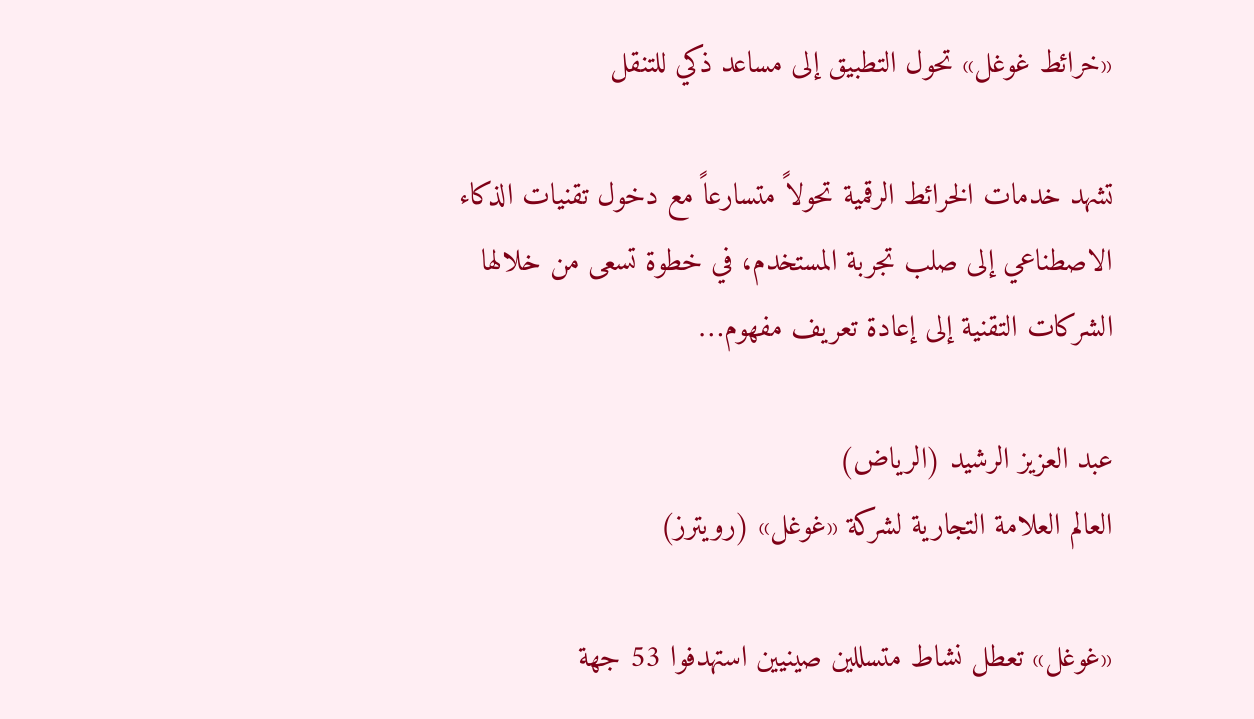«خرائط غوغل» تحول التطبيق إلى مساعد ذكي للتنقل

تشهد خدمات الخرائط الرقمية تحولاً متسارعاً مع دخول تقنيات الذكاء الاصطناعي إلى صلب تجربة المستخدم، في خطوة تسعى من خلالها الشركات التقنية إلى إعادة تعريف مفهوم…

عبد العزيز الرشيد (الرياض)
العالم العلامة التجارية لشركة «غوغل» (رويترز)

«غوغل» تعطل نشاط متسللين صينيين استهدفوا 53 جهة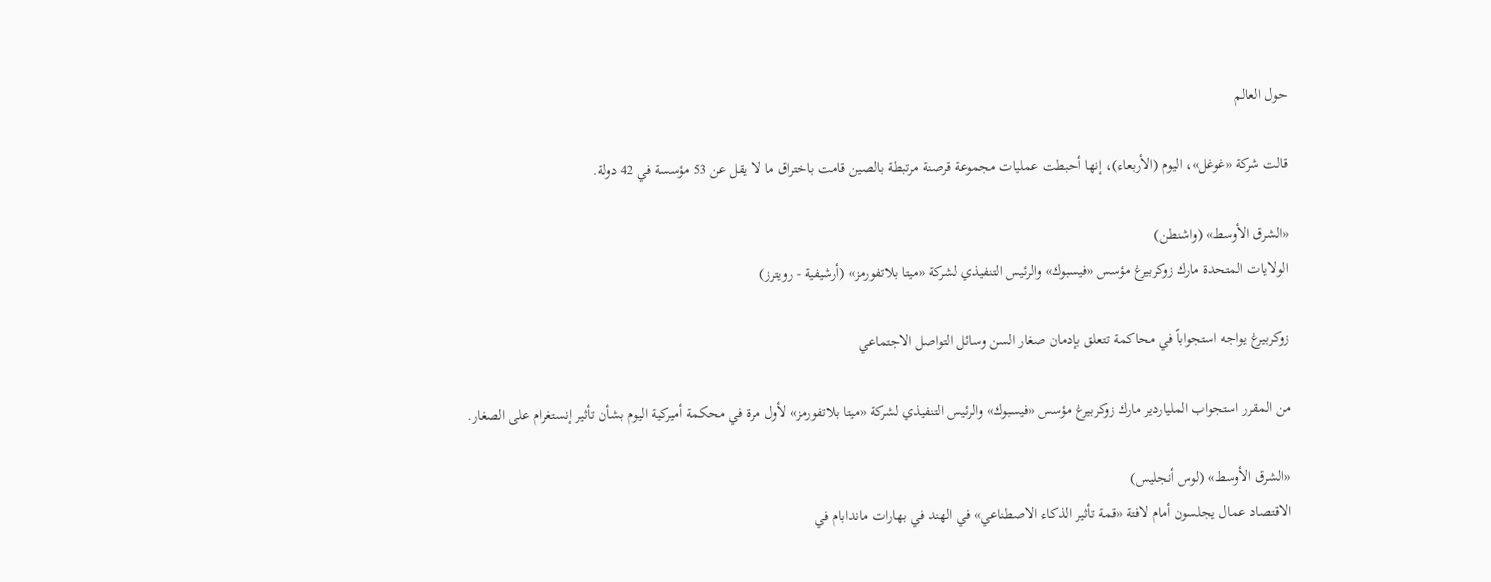حول العالم

قالت شركة «غوغل»، ‌اليوم (الأربعاء)، إنها أحبطت عمليات مجموعة قرصنة مرتبطة بالصين قامت باختراق ما لا يقل عن 53 مؤسسة في 42 دولة.

«الشرق الأوسط» (واشنطن)
الولايات المتحدة مارك زوكربيرغ مؤسس «فيسبوك» والرئيس التنفيذي لشركة «ميتا بلاتفورمز» (أرشيفية - رويترز)

زوكربيرغ يواجه استجواباً في محاكمة تتعلق بإدمان صغار السن وسائل التواصل الاجتماعي

من المقرر استجواب الملياردير مارك زوكربيرغ مؤسس «فيسبوك» والرئيس التنفيذي لشركة «ميتا بلاتفورمز» لأول مرة في محكمة أميركية اليوم بشأن تأثير إنستغرام على الصغار.

«الشرق الأوسط» (لوس أنجليس)
الاقتصاد عمال يجلسون أمام لافتة «قمة تأثير الذكاء الاصطناعي» في الهند في بهارات ماندابام في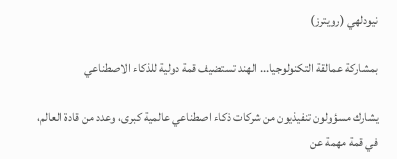نيودلهي (رويترز)

بمشاركة عمالقة التكنولوجيا... الهند تستضيف قمة دولية للذكاء الاصطناعي

يشارك مسؤولون تنفيذيون من شركات ذكاء اصطناعي عالمية كبرى، وعدد من قادة العالم، في قمة مهمة عن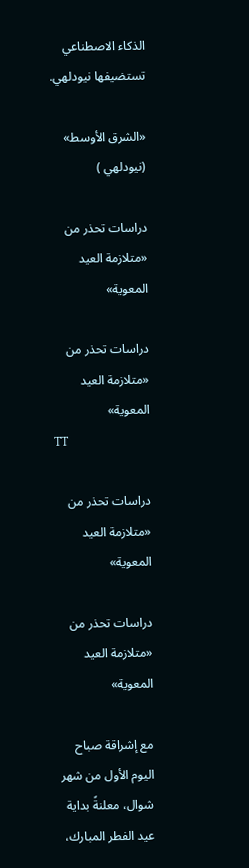الذكاء الاصطناعي تستضيفها نيودلهي.

«الشرق الأوسط» (نيودلهي )

دراسات تحذر من «متلازمة العيد المعوية»

دراسات تحذر من «متلازمة العيد المعوية»
TT

دراسات تحذر من «متلازمة العيد المعوية»

دراسات تحذر من «متلازمة العيد المعوية»

مع إشراقة صباح اليوم الأول من شهر شوال، معلنةً بداية عيد الفطر المبارك،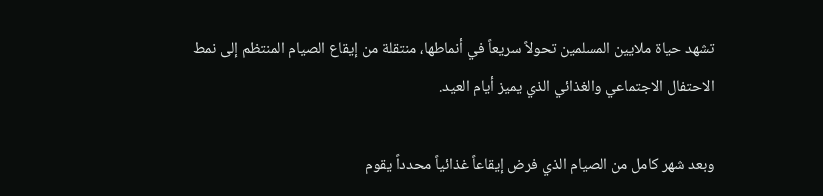تشهد حياة ملايين المسلمين تحولاً سريعاً في أنماطها، منتقلة من إيقاع الصيام المنتظم إلى نمط الاحتفال الاجتماعي والغذائي الذي يميز أيام العيد.

وبعد شهر كامل من الصيام الذي فرض إيقاعاً غذائياً محدداً يقوم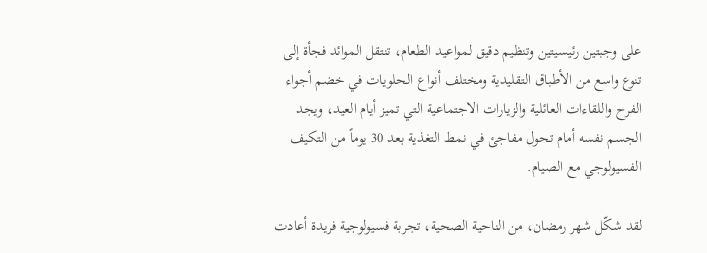على وجبتين رئيسيتين وتنظيم دقيق لمواعيد الطعام، تنتقل الموائد فجأة إلى تنوع واسع من الأطباق التقليدية ومختلف أنواع الحلويات في خضم أجواء الفرح واللقاءات العائلية والزيارات الاجتماعية التي تميز أيام العيد، ويجد الجسم نفسه أمام تحول مفاجئ في نمط التغذية بعد 30 يوماً من التكيف الفسيولوجي مع الصيام.

لقد شكّل شهر رمضان، من الناحية الصحية، تجربة فسيولوجية فريدة أعادت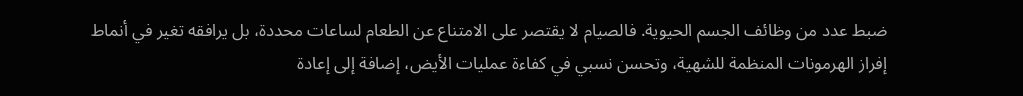ضبط عدد من وظائف الجسم الحيوية. فالصيام لا يقتصر على الامتناع عن الطعام لساعات محددة، بل يرافقه تغير في أنماط إفراز الهرمونات المنظمة للشهية، وتحسن نسبي في كفاءة عمليات الأيض، إضافة إلى إعادة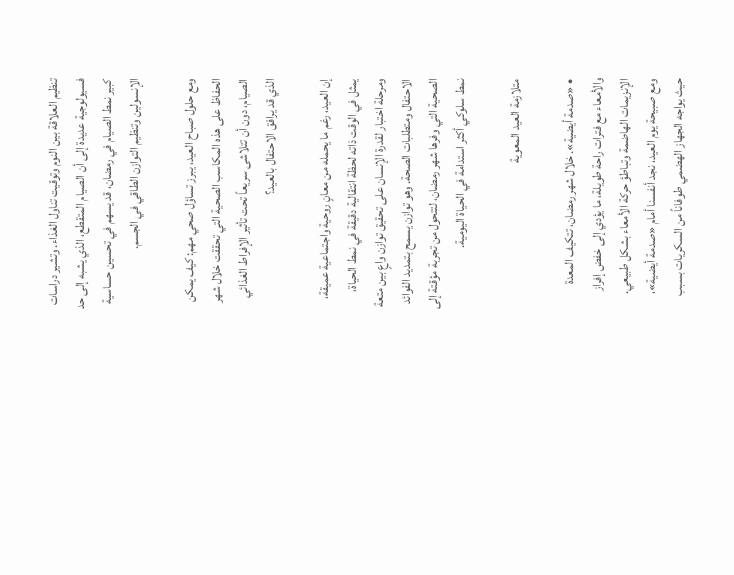تنظيم العلاقة بين النوم وتوقيت تناول الغذاء. وتشير دراسات فسيولوجية عديدة إلى أن الصيام المتقطع، الذي يشبه إلى حد كبير نمط الصيام في رمضان، قد يسهم في تحسين حساسية الإنسولين وتنظيم التوازن الطاقي في الجسم.

ومع حلول صباح العيد، يبرز تساؤل صحي مهم: كيف يمكن الحفاظ على هذه المكاسب الصحية التي تحققت خلال شهر الصيام، دون أن تتلاشى سريعاً تحت تأثير الإفراط الغذائي الذي قد يرافق الاحتفال بالعيد؟

إن العيد، رغم ما يحمله من معانٍ روحية واجتماعية عميقة، يمثل في الوقت ذاته لحظة انتقالية دقيقة في نمط الحياة، ومرحلة اختبار لقدرة الإنسان على تحقيق توازن واعٍ بين متعة الاحتفال ومتطلبات الصحة. وهو توازن يسمح بتمديد الفوائد الصحية التي وفرها شهر رمضان، لتتحول من تجربة مؤقتة إلى نمط سلوكي أكثر استدامة في الحياة اليومية.

متلازمة العيد المعوية

• «صدمة أيضية». خلال شهر رمضان، تتكيف المعدة والأمعاء مع فترات راحة طويلة، ما يؤدي إلى خفض إفراز الإنزيمات الهاضمة وتباطؤ حركة الأمعاء بشكل طبيعي. ومع صبيحة يوم العيد، نجد أنفسنا أمام «صدمة أيضية»، حيث يواجه الجهاز الهضمي طوفاناً من السكريات بسبب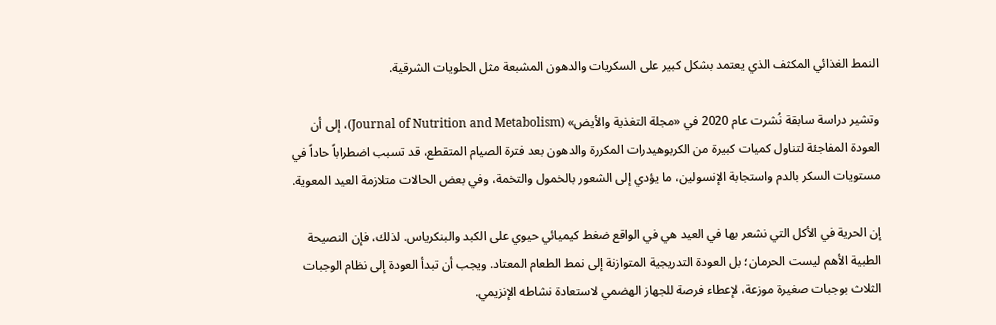النمط الغذائي المكثف الذي يعتمد بشكل كبير على السكريات والدهون المشبعة مثل الحلويات الشرقية.

وتشير دراسة سابقة نُشرت عام 2020 في «مجلة التغذية والأيض» (Journal of Nutrition and Metabolism)، إلى أن العودة المفاجئة لتناول كميات كبيرة من الكربوهيدرات المكررة والدهون بعد فترة الصيام المتقطع، قد تسبب اضطراباً حاداً في مستويات السكر بالدم واستجابة الإنسولين، ما يؤدي إلى الشعور بالخمول والتخمة، وفي بعض الحالات متلازمة العيد المعوية.

إن الحرية في الأكل التي نشعر بها في العيد هي في الواقع ضغط كيميائي حيوي على الكبد والبنكرياس. لذلك، فإن النصيحة الطبية الأهم ليست الحرمان؛ بل العودة التدريجية المتوازنة إلى نمط الطعام المعتاد. ويجب أن تبدأ العودة إلى نظام الوجبات الثلاث بوجبات صغيرة موزعة، لإعطاء فرصة للجهاز الهضمي لاستعادة نشاطه الإنزيمي.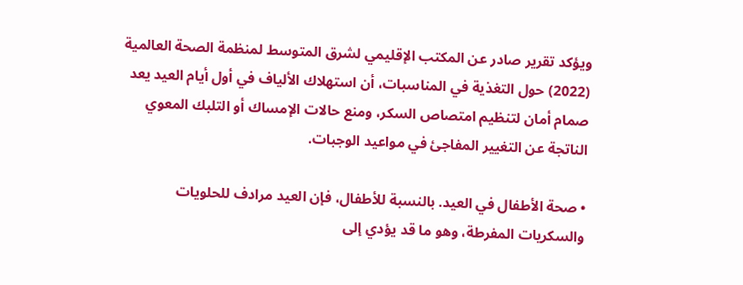ويؤكد تقرير صادر عن المكتب الإقليمي لشرق المتوسط لمنظمة الصحة العالمية (2022) حول التغذية في المناسبات، أن استهلاك الألياف في أول أيام العيد يعد صمام أمان لتنظيم امتصاص السكر، ومنع حالات الإمساك أو التلبك المعوي الناتجة عن التغيير المفاجئ في مواعيد الوجبات.

• صحة الأطفال في العيد. بالنسبة للأطفال، فإن العيد مرادف للحلويات والسكريات المفرطة، وهو ما قد يؤدي إلى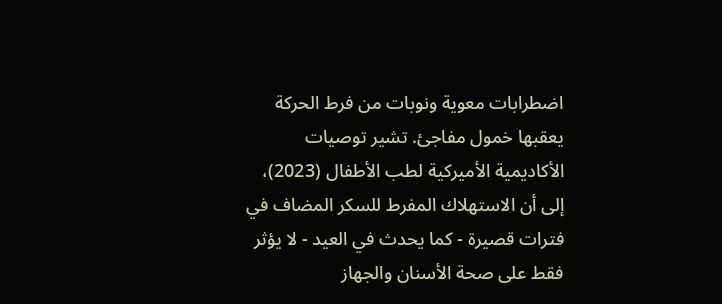اضطرابات معوية ونوبات من فرط الحركة يعقبها خمول مفاجئ. تشير توصيات الأكاديمية الأميركية لطب الأطفال (2023)، إلى أن الاستهلاك المفرط للسكر المضاف في فترات قصيرة - كما يحدث في العيد - لا يؤثر فقط على صحة الأسنان والجهاز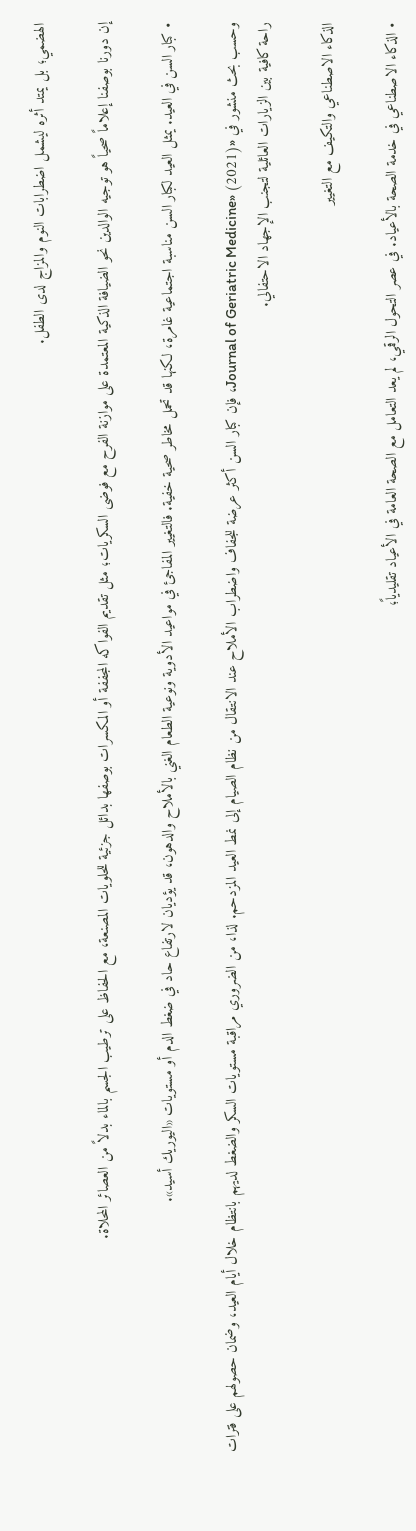الهضمي؛ بل يمتد أثره ليشمل اضطرابات النوم والمزاج لدى الطفل.

إن دورنا بوصفنا إعلاماً صحياً هو توجيه الوالدين نحو الضيافة الذكية المعتمدة على موازنة الفرح مع فوضى السكريات؛ مثل تقديم الفواكه المجففة أو المكسرات بوصفها بدائل جزئية للحلويات المصنعة، مع الحفاظ على ترطيب الجسم بالماء بدلاً من العصائر المحلاة.

• كبار السن في العيد. يمثل العيد لكبار السن مناسبة اجتماعية غامرة، لكنها قد تحمل مخاطر صحية خفية. فالتغيير المفاجئ في مواعيد الأدوية ونوعية الطعام الغني بالأملاح والدهون، قد يؤديان لارتفاع حاد في ضغط الدم أو مستويات «اليوريك أسيد».

وحسب بحث منشور في «Journal of Geriatric Medicine» (2021)، فإن كبار السن أكثر عرضة للجفاف واضطراب الأملاح عند الانتقال من نظام الصيام إلى نمط العيد المزدحم. لذا، من الضروري مراقبة مستويات السكر والضغط لديهم بانتظام خلال أيام العيد، وضمان حصولهم على فترات راحة كافية بين الزيارات العائلية لتجنب الإجهاد الاحتفالي.

الذكاء الاصطناعي والتكيف مع التغيير

• الذكاء الاصطناعي في خدمة الصحة بالأعياد. في عصر التحول الرقمي، لم يعد التعامل مع الصحة العامة في الأعياد تقليدياً؛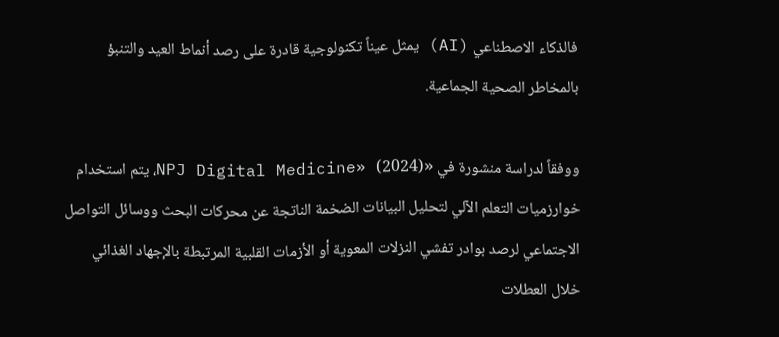فالذكاء الاصطناعي (AI) يمثل عيناً تكنولوجية قادرة على رصد أنماط العيد والتنبؤ بالمخاطر الصحية الجماعية.

ووفقاً لدراسة منشورة في «NPJ Digital Medicine» (2024)، يتم استخدام خوارزميات التعلم الآلي لتحليل البيانات الضخمة الناتجة عن محركات البحث ووسائل التواصل الاجتماعي لرصد بوادر تفشي النزلات المعوية أو الأزمات القلبية المرتبطة بالإجهاد الغذائي خلال العطلات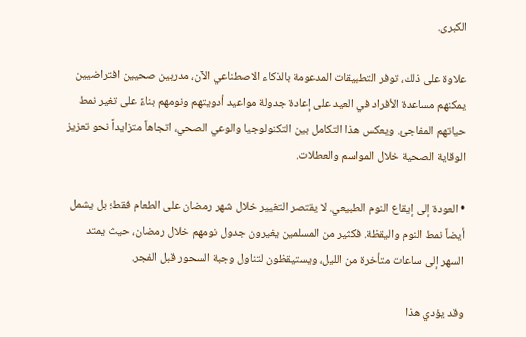الكبرى.

علاوة على ذلك، توفر التطبيقات المدعومة بالذكاء الاصطناعي الآن، مدربين صحيين افتراضيين يمكنهم مساعدة الأفراد في العيد على إعادة جدولة مواعيد أدويتهم ونومهم بناءً على تغير نمط حياتهم المفاجئ. ويعكس هذا التكامل بين التكنولوجيا والوعي الصحي، اتجاهاً متزايداً نحو تعزيز الوقاية الصحية خلال المواسم والعطلات.

• العودة إلى إيقاع النوم الطبيعي. لا يقتصر التغيير خلال شهر رمضان على الطعام فقط؛ بل يشمل أيضاً نمط النوم واليقظة. فكثير من المسلمين يغيرون جدول نومهم خلال رمضان، حيث يمتد السهر إلى ساعات متأخرة من الليل، ويستيقظون لتناول وجبة السحور قبل الفجر.

وقد يؤدي هذا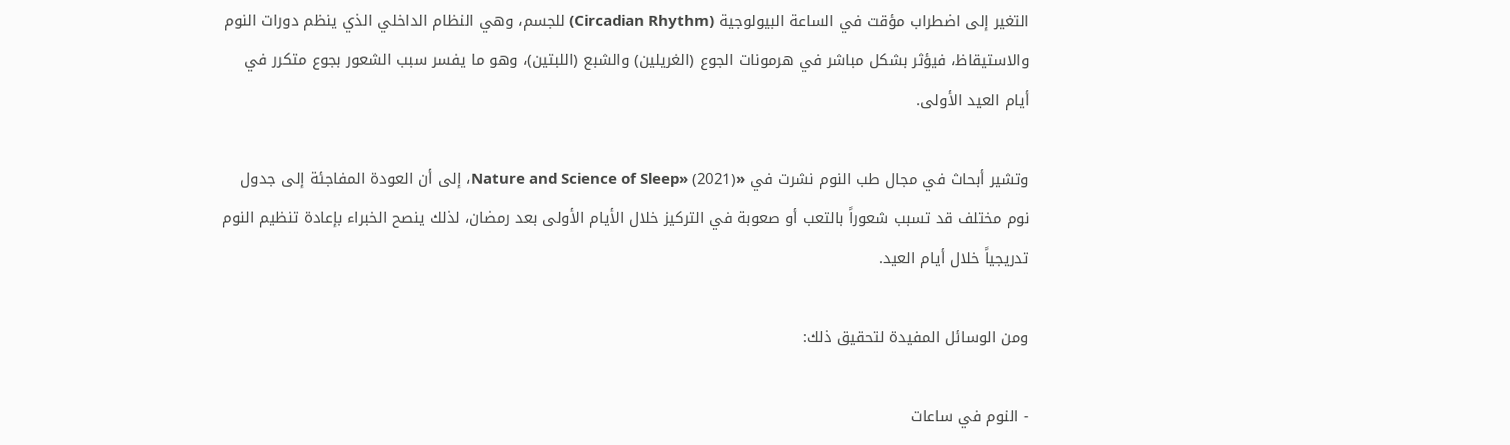التغير إلى اضطراب مؤقت في الساعة البيولوجية (Circadian Rhythm) للجسم، وهي النظام الداخلي الذي ينظم دورات النوم والاستيقاظ، فيؤثر بشكل مباشر في هرمونات الجوع (الغريلين) والشبع (اللبتين)، وهو ما يفسر سبب الشعور بجوع متكرر في أيام العيد الأولى.

وتشير أبحاث في مجال طب النوم نشرت في «Nature and Science of Sleep» (2021)، إلى أن العودة المفاجئة إلى جدول نوم مختلف قد تسبب شعوراً بالتعب أو صعوبة في التركيز خلال الأيام الأولى بعد رمضان، لذلك ينصح الخبراء بإعادة تنظيم النوم تدريجياً خلال أيام العيد.

ومن الوسائل المفيدة لتحقيق ذلك:

- النوم في ساعات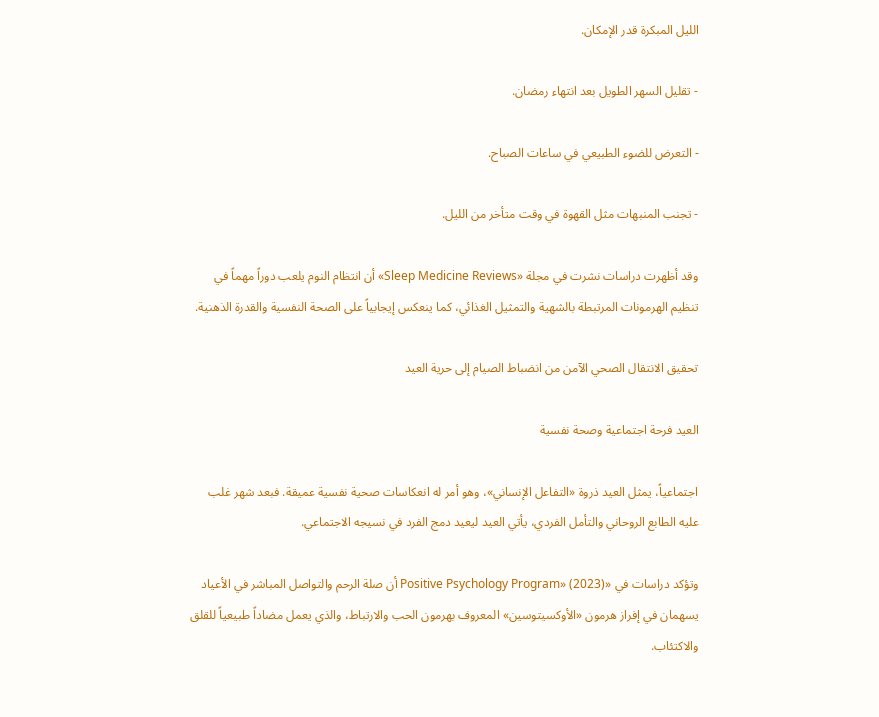الليل المبكرة قدر الإمكان.

- تقليل السهر الطويل بعد انتهاء رمضان.

- التعرض للضوء الطبيعي في ساعات الصباح.

- تجنب المنبهات مثل القهوة في وقت متأخر من الليل.

وقد أظهرت دراسات نشرت في مجلة «Sleep Medicine Reviews» أن انتظام النوم يلعب دوراً مهماً في تنظيم الهرمونات المرتبطة بالشهية والتمثيل الغذائي، كما ينعكس إيجابياً على الصحة النفسية والقدرة الذهنية.

تحقيق الانتقال الصحي الآمن من انضباط الصيام إلى حرية العيد

العيد فرحة اجتماعية وصحة نفسية

اجتماعياً، يمثل العيد ذروة «التفاعل الإنساني»، وهو أمر له انعكاسات صحية نفسية عميقة. فبعد شهر غلب عليه الطابع الروحاني والتأمل الفردي، يأتي العيد ليعيد دمج الفرد في نسيجه الاجتماعي.

وتؤكد دراسات في «Positive Psychology Program» (2023) أن صلة الرحم والتواصل المباشر في الأعياد يسهمان في إفراز هرمون «الأوكسيتوسين» المعروف بهرمون الحب والارتباط، والذي يعمل مضاداً طبيعياً للقلق والاكتئاب.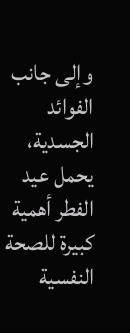وإلى جانب الفوائد الجسدية، يحمل عيد الفطر أهمية كبيرة للصحة النفسية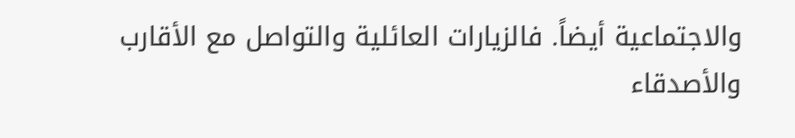والاجتماعية أيضاً. فالزيارات العائلية والتواصل مع الأقارب والأصدقاء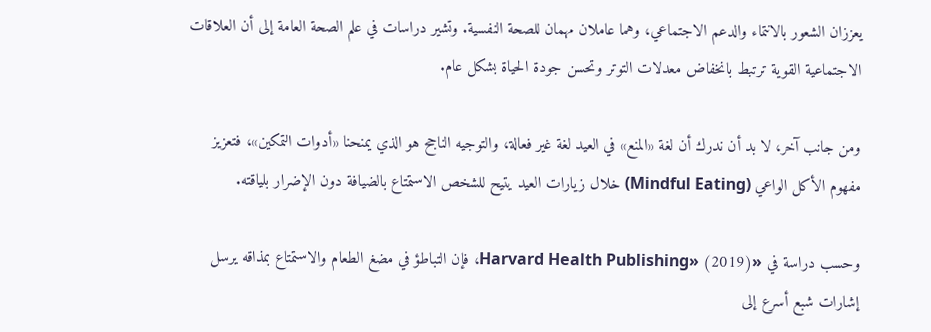يعززان الشعور بالانتماء والدعم الاجتماعي، وهما عاملان مهمان للصحة النفسية. وتشير دراسات في علم الصحة العامة إلى أن العلاقات الاجتماعية القوية ترتبط بانخفاض معدلات التوتر وتحسن جودة الحياة بشكل عام.

ومن جانب آخر، لا بد أن ندرك أن لغة «المنع» في العيد لغة غير فعالة، والتوجيه الناجح هو الذي يمنحنا «أدوات التمكين»، فتعزيز مفهوم الأكل الواعي (Mindful Eating) خلال زيارات العيد يتيح للشخص الاستمتاع بالضيافة دون الإضرار بلياقته.

وحسب دراسة في «Harvard Health Publishing» (2019)، فإن التباطؤ في مضغ الطعام والاستمتاع بمذاقه يرسل إشارات شبع أسرع إلى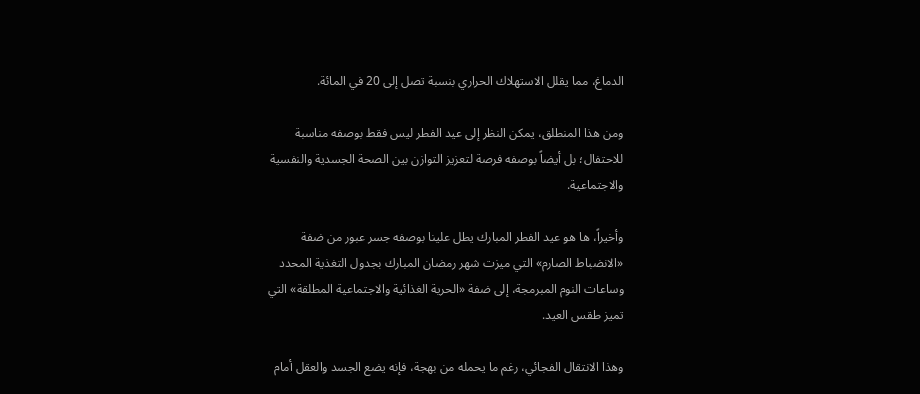الدماغ، مما يقلل الاستهلاك الحراري بنسبة تصل إلى 20 في المائة.

ومن هذا المنطلق، يمكن النظر إلى عيد الفطر ليس فقط بوصفه مناسبة للاحتفال؛ بل أيضاً بوصفه فرصة لتعزيز التوازن بين الصحة الجسدية والنفسية والاجتماعية.

وأخيراً، ها هو عيد الفطر المبارك يطل علينا بوصفه جسر عبور من ضفة «الانضباط الصارم» التي ميزت شهر رمضان المبارك بجدول التغذية المحدد وساعات النوم المبرمجة، إلى ضفة «الحرية الغذائية والاجتماعية المطلقة» التي تميز طقس العيد.

وهذا الانتقال الفجائي، رغم ما يحمله من بهجة، فإنه يضع الجسد والعقل أمام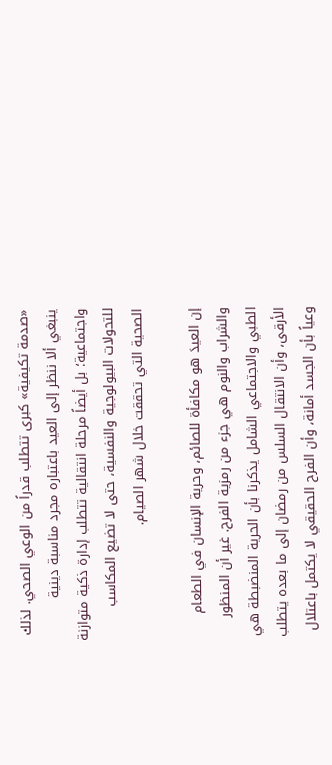«صدمة تكيفية» كبرى تتطلب قدراً من الوعي الصحي. لذلك ينبغي ألا ننظر إلى العيد باعتباره مجرد مناسبة دينية واجتماعية؛ بل أيضاً مرحلة انتقالية تتطلب إدارة ذكية متوازنة للتحولات البيولوجية والنفسية، حتى لا تضيع المكاسب الصحية التي تحققت خلال شهر الصيام.

إن العيدَ هو مكافأة للصائم، وحرية الإنسان في الطعام والشراب والنوم هي جزء من رمزية الفرح. غير أن المنظور الطبي والاجتماعي الشامل يذكرنا بأن الحرية المنضبطة هي الأرقى، وأن الانتقال السلس من رمضان إلى ما بعده يتطلب وعياً بأن الجسد أمانة، وأن الفرح الحقيقي لا يكتمل باعتلال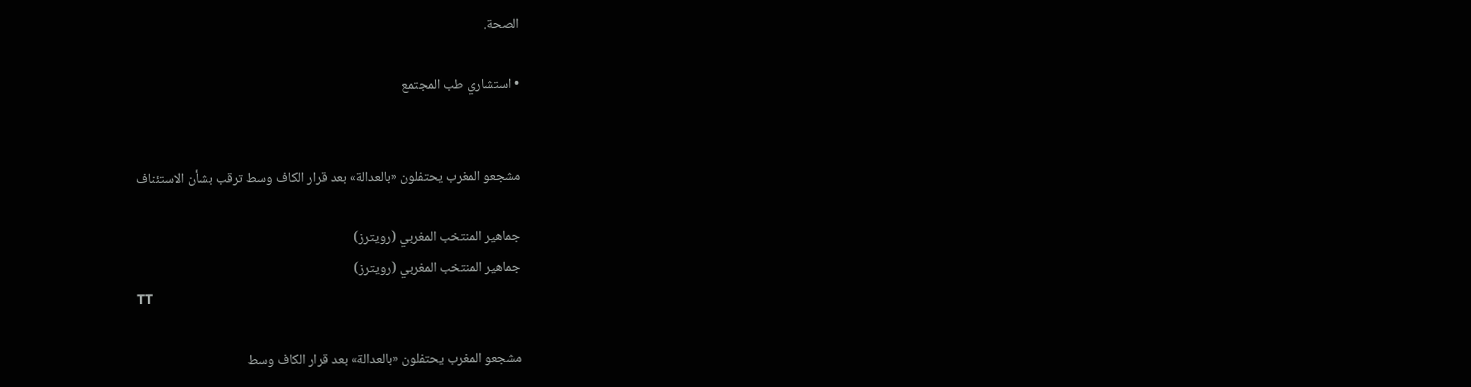الصحة.

• استشاري طب المجتمع


مشجعو المغرب يحتفلون «بالعدالة» بعد قرار الكاف وسط ترقب بشأن الاستئناف

جماهير المنتخب المغربي (رويترز)
جماهير المنتخب المغربي (رويترز)
TT

مشجعو المغرب يحتفلون «بالعدالة» بعد قرار الكاف وسط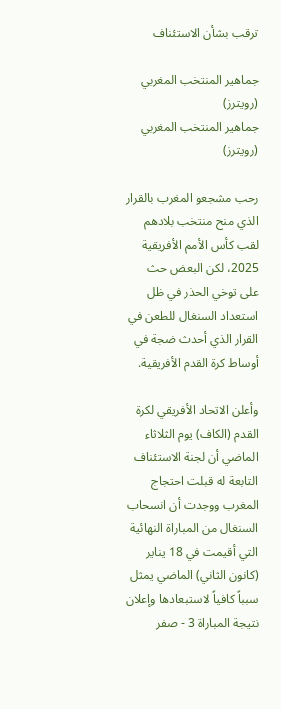ترقب بشأن الاستئناف

جماهير المنتخب المغربي (رويترز)
جماهير المنتخب المغربي (رويترز)

رحب ‌مشجعو المغرب بالقرار الذي منح منتخب بلادهم لقب كأس الأمم الأفريقية 2025، لكن البعض حث على توخي الحذر في ظل استعداد السنغال للطعن في القرار الذي أحدث ضجة في أوساط كرة القدم الأفريقية.

وأعلن الاتحاد الأفريقي لكرة القدم (الكاف) يوم الثلاثاء الماضي أن لجنة الاستئناف التابعة له قبلت احتجاج المغرب ووجدت أن انسحاب السنغال من المباراة النهائية التي أقيمت في 18 يناير (كانون الثاني) الماضي يمثل سبباً كافياً لاستبعادها وإعلان نتيجة المباراة 3 - صفر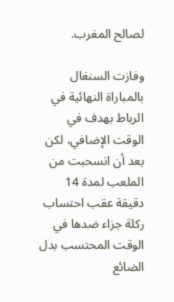لصالح المغرب.

وفازت السنغال بالمباراة النهائية في الرباط بهدف في الوقت الإضافي، لكن بعد أن انسحبت من الملعب لمدة 14 دقيقة عقب احتساب ركلة جزاء ضدها في الوقت المحتسب بدل الضائع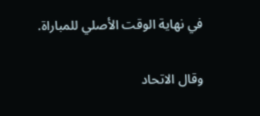في ‌نهاية الوقت الأصلي للمباراة.

وقال ‌الاتحاد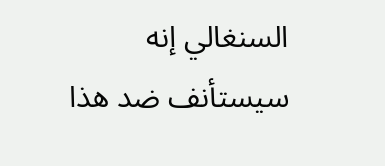السنغالي إنه سيستأنف ضد هذا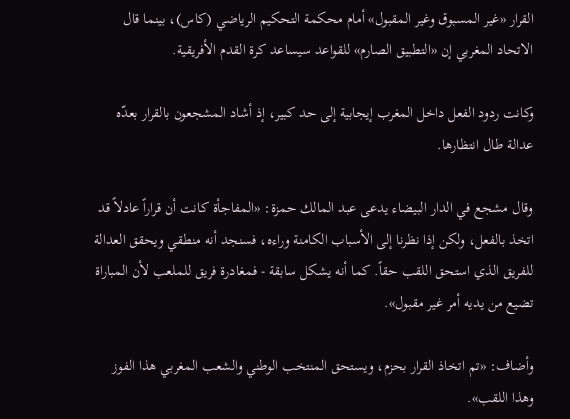القرار «غير المسبوق وغير ‌المقبول» أمام محكمة التحكيم الرياضي (كاس)، بينما قال الاتحاد المغربي إن «التطبيق الصارم» للقواعد سيساعد كرة القدم الأفريقية.

وكانت ردود الفعل داخل المغرب إيجابية إلى حد كبير، إذ أشاد المشجعون بالقرار بعدّه عدالة طال انتظارها.

وقال مشجع في الدار البيضاء يدعى عبد المالك حمزة: «المفاجأة كانت أن قراراً عادلاً قد اتخذ بالفعل، ولكن إذا نظرنا إلى الأسباب الكامنة وراءه، فسنجد أنه منطقي ويحقق العدالة للفريق الذي استحق اللقب حقاً. كما أنه يشكل سابقة - فمغادرة فريق للملعب لأن المباراة تضيع من يديه أمر غير مقبول».

وأضاف: «تم ‌اتخاذ القرار بحزم، ويستحق المنتخب الوطني ‌والشعب المغربي هذا الفوز وهذا اللقب».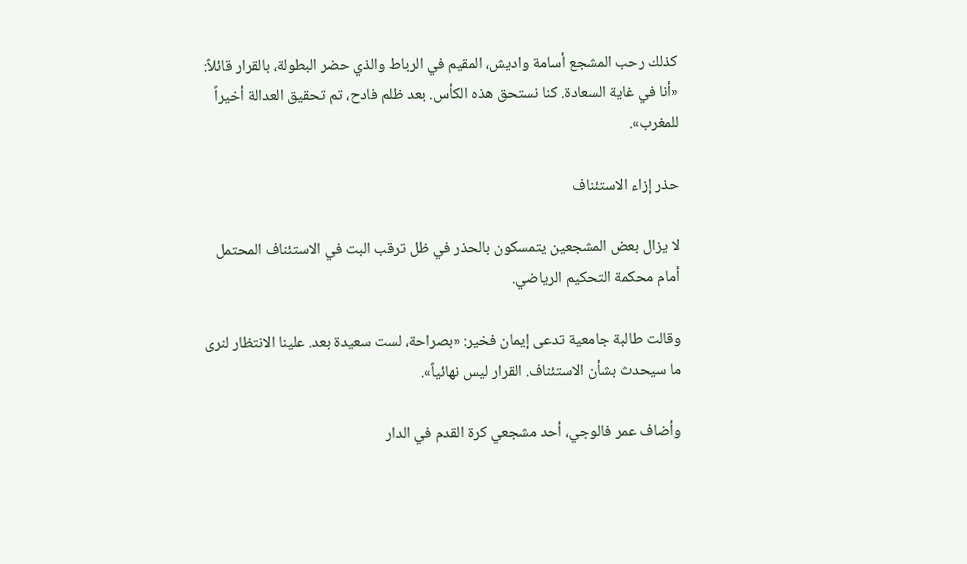كذلك رحب المشجع أسامة واديش، المقيم في الرباط والذي ‌حضر البطولة، بالقرار قائلاً: «أنا في غاية السعادة. كنا نستحق هذه الكأس. بعد ظلم ‌فادح، تم تحقيق العدالة أخيراً للمغرب».

حذر إزاء الاستئناف

لا يزال بعض المشجعين يتمسكون بالحذر في ظل ترقب البت في الاستئناف المحتمل أمام محكمة التحكيم الرياضي.

وقالت طالبة جامعية تدعى إيمان فخير: «بصراحة، لست سعيدة بعد. علينا الانتظار لنرى ما سيحدث بشأن الاستئناف. القرار ‌ليس نهائياً».

وأضاف عمر فالوجي، أحد مشجعي كرة القدم في الدار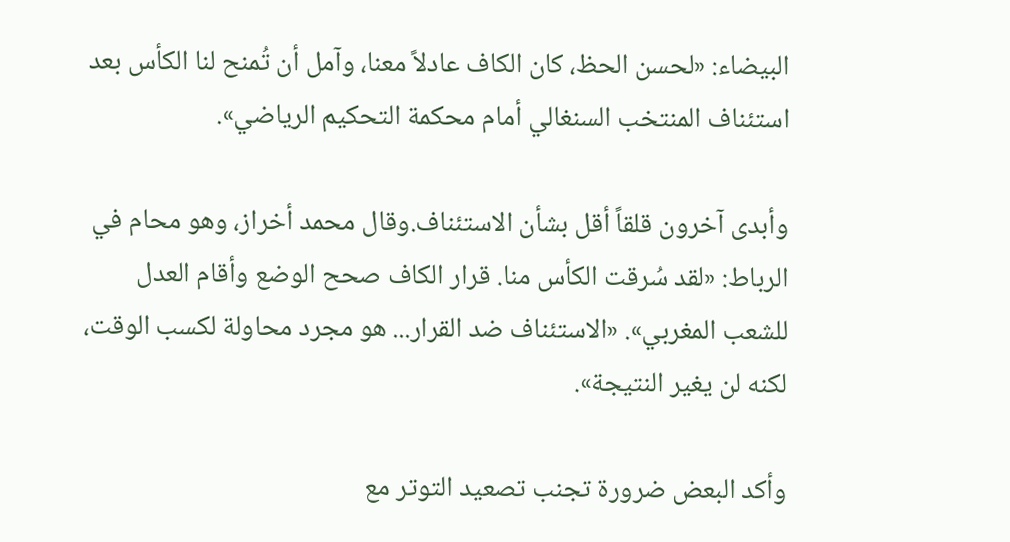البيضاء: «لحسن الحظ، كان الكاف عادلاً معنا، وآمل أن تُمنح لنا الكأس بعد استئناف المنتخب السنغالي أمام محكمة التحكيم الرياضي».

وأبدى آخرون قلقاً أقل بشأن الاستئناف.وقال محمد أخراز، وهو محام في الرباط: «لقد سُرقت الكأس منا. قرار الكاف صحح الوضع وأقام العدل للشعب المغربي». «الاستئناف ضد القرار... هو مجرد محاولة لكسب الوقت، لكنه لن يغير النتيجة».

وأكد البعض ضرورة تجنب تصعيد التوتر مع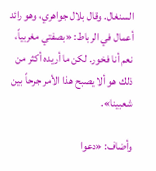السنغال. وقال بلال جواهري، وهو رائد أعمال في الرباط: «بصفتي مغربياً، نعم أنا فخور. لكن ما أريده أكثر من ذلك هو ألا يصبح هذا الأمر جرحاً بين شعبينا».

وأضاف: «دعوا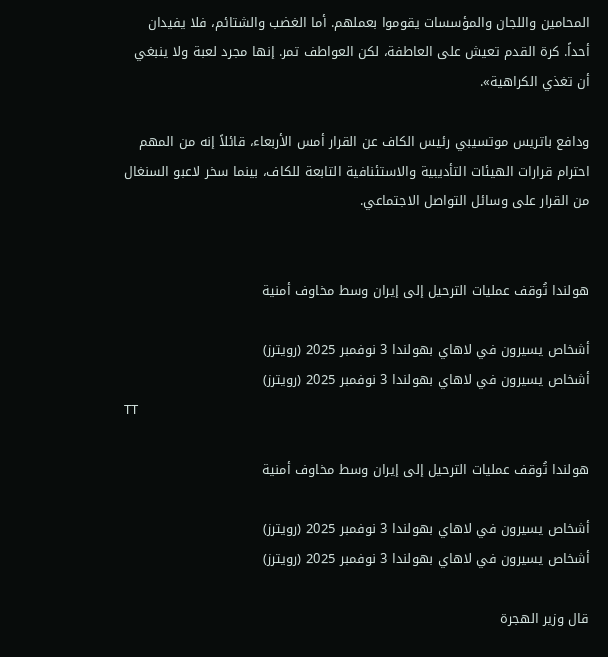المحامين واللجان والمؤسسات يقوموا بعملهم. أما الغضب والشتائم، فلا يفيدان أحداً. كرة القدم تعيش على العاطفة، لكن العواطف تمر. إنها مجرد لعبة ولا ينبغي أن تغذي الكراهية».

ودافع باتريس موتسيبي رئيس الكاف عن القرار أمس الأربعاء، قائلاً إنه من المهم احترام قرارات الهيئات التأديبية والاستئنافية التابعة للكاف، بينما سخر لاعبو السنغال من القرار على وسائل التواصل الاجتماعي.


هولندا تُوقف عمليات الترحيل إلى إيران وسط مخاوف أمنية

أشخاص يسيرون في لاهاي بهولندا 3 نوفمبر 2025 (رويترز)
أشخاص يسيرون في لاهاي بهولندا 3 نوفمبر 2025 (رويترز)
TT

هولندا تُوقف عمليات الترحيل إلى إيران وسط مخاوف أمنية

أشخاص يسيرون في لاهاي بهولندا 3 نوفمبر 2025 (رويترز)
أشخاص يسيرون في لاهاي بهولندا 3 نوفمبر 2025 (رويترز)

قال وزير الهجرة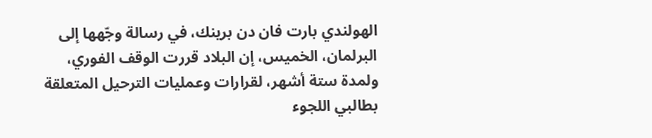الهولندي بارت فان دن برينك، في رسالة وجّهها إلى البرلمان، الخميس، إن البلاد قررت الوقف الفوري، ولمدة ستة أشهر، لقرارات وعمليات الترحيل المتعلقة بطالبي اللجوء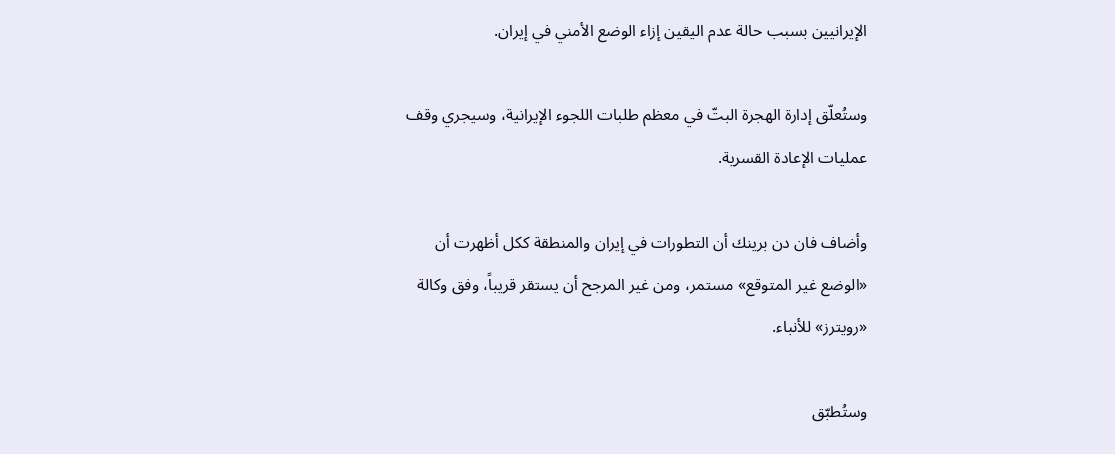الإيرانيين بسبب حالة عدم اليقين إزاء الوضع الأمني في إيران.

وستُعلّق إدارة الهجرة البتّ في معظم طلبات اللجوء الإيرانية، وسيجري وقف عمليات الإعادة القسرية.

وأضاف فان دن برينك أن التطورات في إيران والمنطقة ككل أظهرت أن «الوضع غير المتوقع» مستمر، ومن غير المرجح أن يستقر قريباً، وفق وكالة «رويترز» للأنباء.

وستُطبّق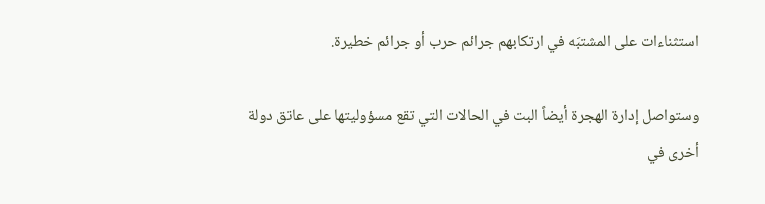استثناءات على المشتبَه في ارتكابهم جرائم حرب أو جرائم خطيرة.

وستواصل إدارة الهجرة أيضاً البت في الحالات التي تقع مسؤوليتها على عاتق دولة أخرى في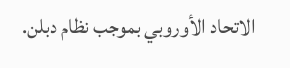الاتحاد الأوروبي بموجب نظام دبلن.